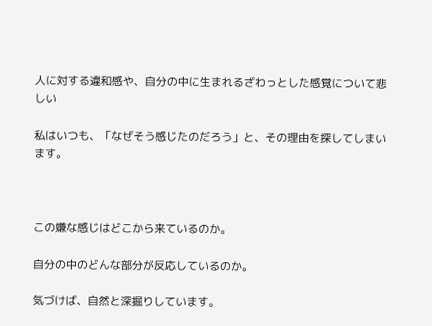人に対する違和感や、自分の中に生まれるざわっとした感覚について悲しい

私はいつも、「なぜそう感じたのだろう」と、その理由を探してしまいます。



この嫌な感じはどこから来ているのか。

自分の中のどんな部分が反応しているのか。

気づけば、自然と深掘りしています。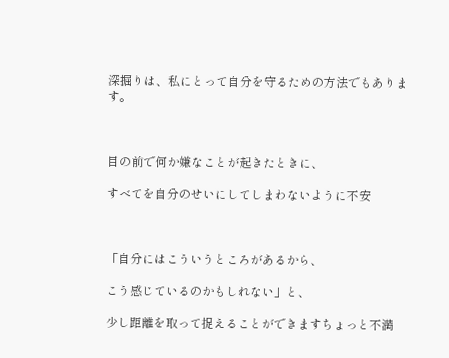深掘りは、私にとって自分を守るための方法でもあります。



目の前で何か嫌なことが起きたときに、

すべてを自分のせいにしてしまわないように不安



「自分にはこういうところがあるから、

こう感じているのかもしれない」と、

少し距離を取って捉えることができますちょっと不満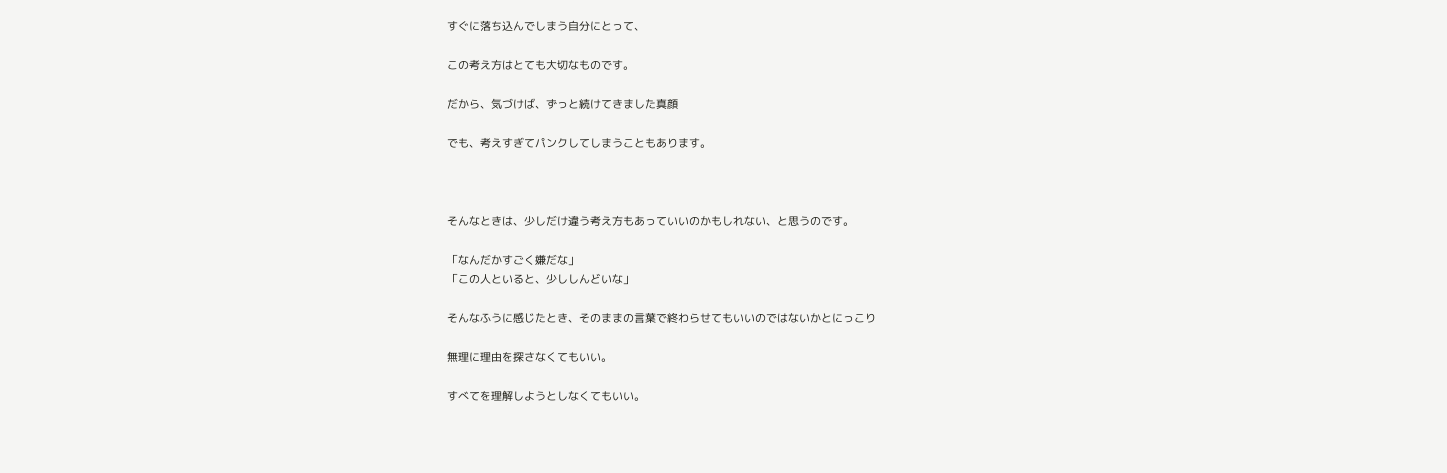すぐに落ち込んでしまう自分にとって、

この考え方はとても大切なものです。

だから、気づけば、ずっと続けてきました真顔

でも、考えすぎてパンクしてしまうこともあります。



そんなときは、少しだけ違う考え方もあっていいのかもしれない、と思うのです。

「なんだかすごく嫌だな」
「この人といると、少ししんどいな」

そんなふうに感じたとき、そのままの言葉で終わらせてもいいのではないかとにっこり

無理に理由を探さなくてもいい。

すべてを理解しようとしなくてもいい。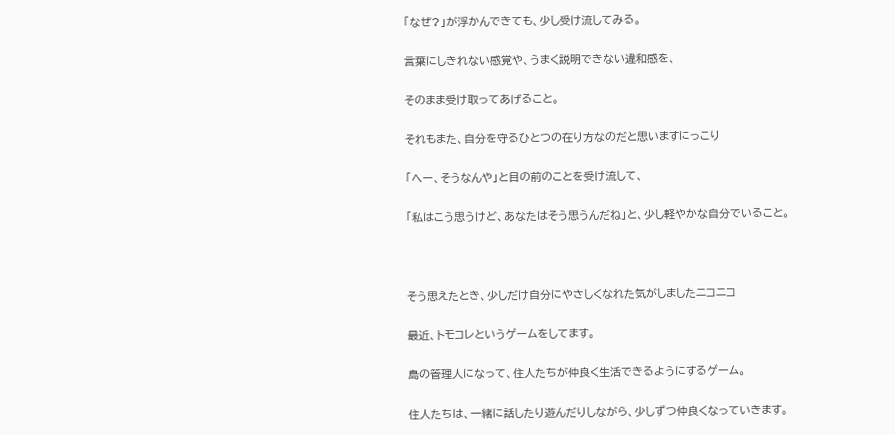「なぜ?」が浮かんできても、少し受け流してみる。

言葉にしきれない感覚や、うまく説明できない違和感を、

そのまま受け取ってあげること。

それもまた、自分を守るひとつの在り方なのだと思いますにっこり

「へー、そうなんや」と目の前のことを受け流して、

「私はこう思うけど、あなたはそう思うんだね」と、少し軽やかな自分でいること。



そう思えたとき、少しだけ自分にやさしくなれた気がしましたニコニコ

最近、トモコレというゲームをしてます。

島の管理人になって、住人たちが仲良く生活できるようにするゲーム。

住人たちは、一緒に話したり遊んだりしながら、少しずつ仲良くなっていきます。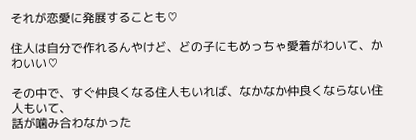それが恋愛に発展することも♡

住人は自分で作れるんやけど、どの子にもめっちゃ愛着がわいて、かわいい♡

その中で、すぐ仲良くなる住人もいれば、なかなか仲良くならない住人もいて、
話が噛み合わなかった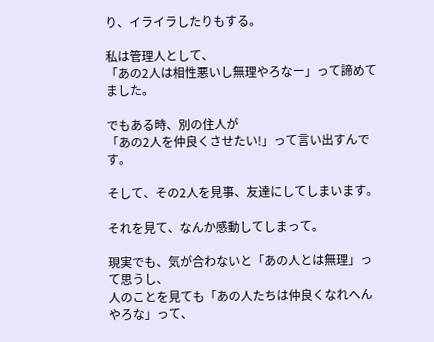り、イライラしたりもする。

私は管理人として、
「あの2人は相性悪いし無理やろなー」って諦めてました。

でもある時、別の住人が
「あの2人を仲良くさせたい!」って言い出すんです。

そして、その2人を見事、友達にしてしまいます。

それを見て、なんか感動してしまって。

現実でも、気が合わないと「あの人とは無理」って思うし、
人のことを見ても「あの人たちは仲良くなれへんやろな」って、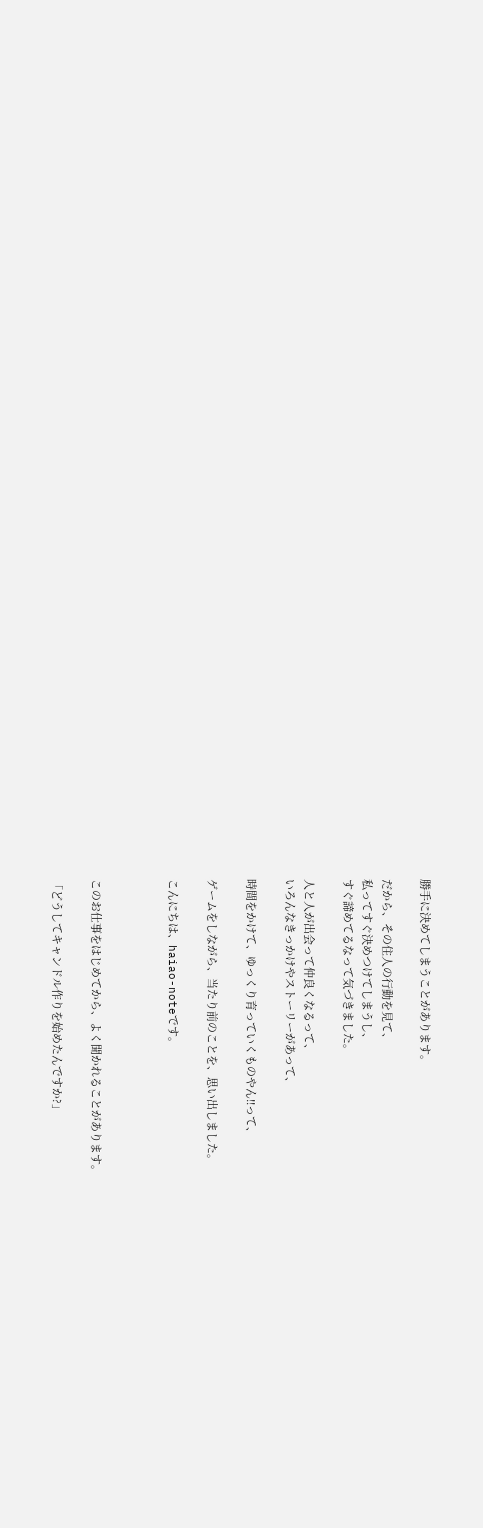勝手に決めてしまうことがあります。

だから、その住人の行動を見て、
私ってすぐ決めつけてしまうし、
すぐ諦めてるなって気づきました。

人と人が出会って仲良くなるって、
いろんなきっかけやストーリーがあって、

時間をかけて、ゆっくり育っていくものやん!!って、

ゲームをしながら、当たり前のことを、思い出しました。

こんにちは、haiao-noteです。



このお仕事をはじめてから、よく聞かれることがあります。

「どうしてキャンドル作りを始めたんですか?」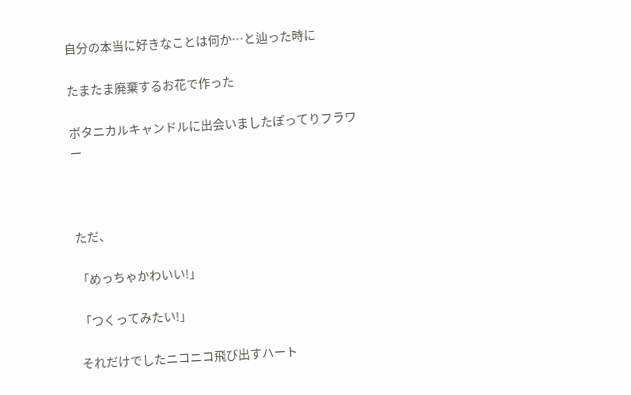自分の本当に好きなことは何か…と辿った時に

たまたま廃棄するお花で作った

ボタニカルキャンドルに出会いましたぽってりフラワー



ただ、

「めっちゃかわいい!」

「つくってみたい!」

それだけでしたニコニコ飛び出すハート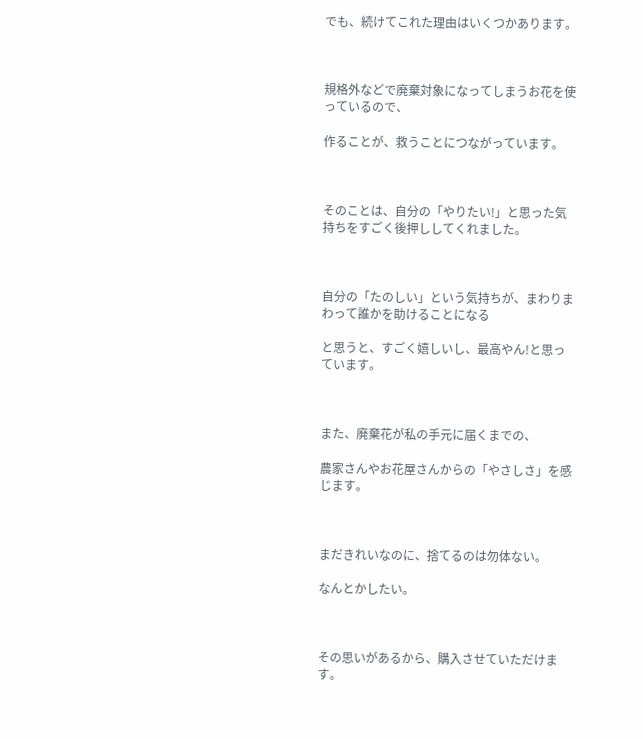でも、続けてこれた理由はいくつかあります。



規格外などで廃棄対象になってしまうお花を使っているので、

作ることが、救うことにつながっています。



そのことは、自分の「やりたい!」と思った気持ちをすごく後押ししてくれました。



自分の「たのしい」という気持ちが、まわりまわって誰かを助けることになる

と思うと、すごく嬉しいし、最高やん!と思っています。



また、廃棄花が私の手元に届くまでの、

農家さんやお花屋さんからの「やさしさ」を感じます。



まだきれいなのに、捨てるのは勿体ない。

なんとかしたい。



その思いがあるから、購入させていただけます。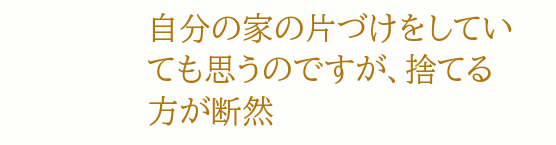自分の家の片づけをしていても思うのですが、捨てる方が断然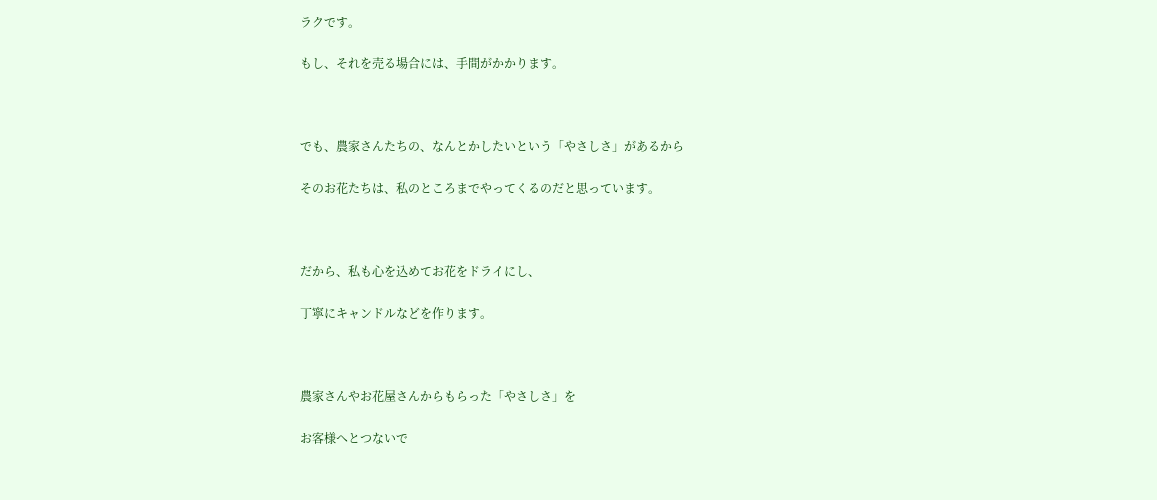ラクです。

もし、それを売る場合には、手間がかかります。



でも、農家さんたちの、なんとかしたいという「やさしさ」があるから

そのお花たちは、私のところまでやってくるのだと思っています。



だから、私も心を込めてお花をドライにし、

丁寧にキャンドルなどを作ります。



農家さんやお花屋さんからもらった「やさしさ」を

お客様へとつないで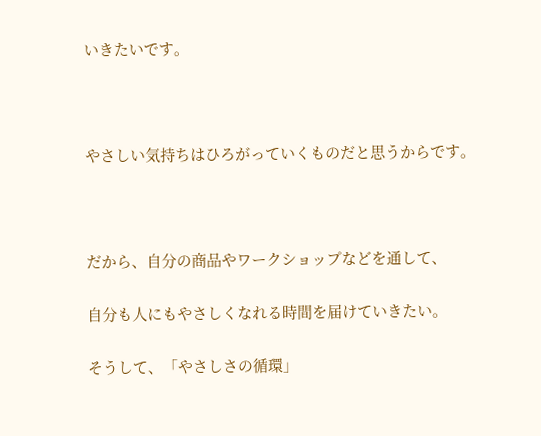いきたいです。



やさしい気持ちはひろがっていくものだと思うからです。



だから、自分の商品やワークショップなどを通して、

自分も人にもやさしくなれる時間を届けていきたい。

そうして、「やさしさの循環」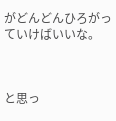がどんどんひろがっていけばいいな。



と思っ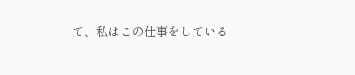て、私はこの仕事をしている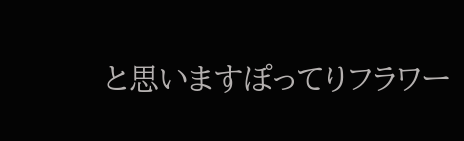と思いますぽってりフラワー